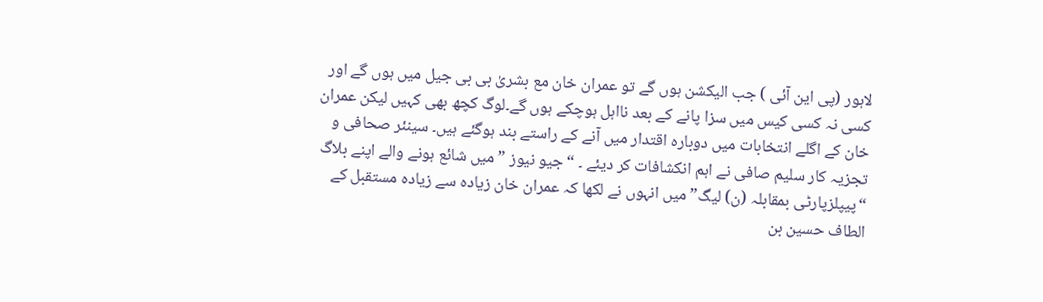لاہور (پی این آئی ) جب الیکشن ہوں گے تو عمران خان مع بشریٰ بی بی جیل میں ہوں گے اور کسی نہ کسی کیس میں سزا پانے کے بعد نااہل ہوچکے ہوں گے۔لوگ کچھ بھی کہیں لیکن عمران خان کے اگلے انتخابات میں دوبارہ اقتدار میں آنے کے راستے بند ہوگئے ہیں۔ سینئر صحافی و تجزیہ کار سلیم صافی نے اہم انکشافات کر دیئے ۔ “جیو نیوز ” میں شائع ہونے والے اپنے بلاگ “پیپلزپارٹی بمقابلہ (ن) لیگ” میں انہوں نے لکھا کہ عمران خان زیادہ سے زیادہ مستقبل کے الطاف حسین بن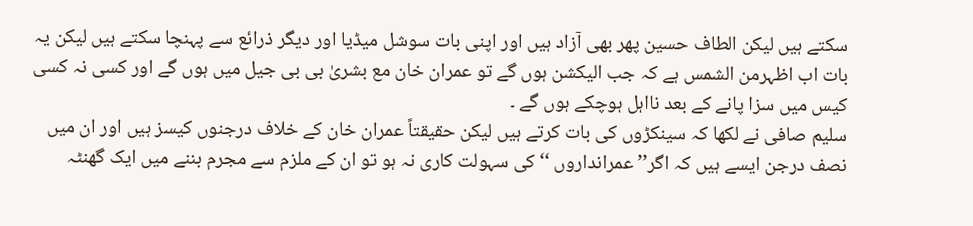سکتے ہیں لیکن الطاف حسین پھر بھی آزاد ہیں اور اپنی بات سوشل میڈیا اور دیگر ذرائع سے پہنچا سکتے ہیں لیکن یہ بات اب اظہرمن الشمس ہے کہ جب الیکشن ہوں گے تو عمران خان مع بشریٰ بی بی جیل میں ہوں گے اور کسی نہ کسی کیس میں سزا پانے کے بعد نااہل ہوچکے ہوں گے ۔
سلیم صافی نے لکھا کہ سینکڑوں کی بات کرتے ہیں لیکن حقیقتاً عمران خان کے خلاف درجنوں کیسز ہیں اور ان میں نصف درجن ایسے ہیں کہ اگر’’ عمرانداروں ‘‘کی سہولت کاری نہ ہو تو ان کے ملزم سے مجرم بننے میں ایک گھنٹہ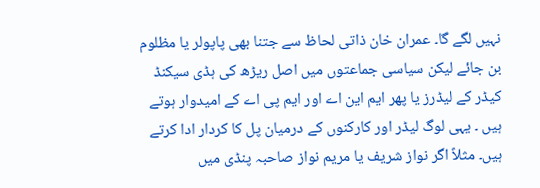نہیں لگے گا۔ عمران خان ذاتی لحاظ سے جتنا بھی پاپولر یا مظلوم بن جائے لیکن سیاسی جماعتوں میں اصل ریڑھ کی ہڈی سیکنڈ کیڈر کے لیڈرز یا پھر ایم این اے اور ایم پی اے کے امیدوار ہوتے ہیں ۔ یہی لوگ لیڈر اور کارکنوں کے درمیان پل کا کردار ادا کرتے ہیں۔ مثلاً اگر نواز شریف یا مریم نواز صاحبہ پنڈی میں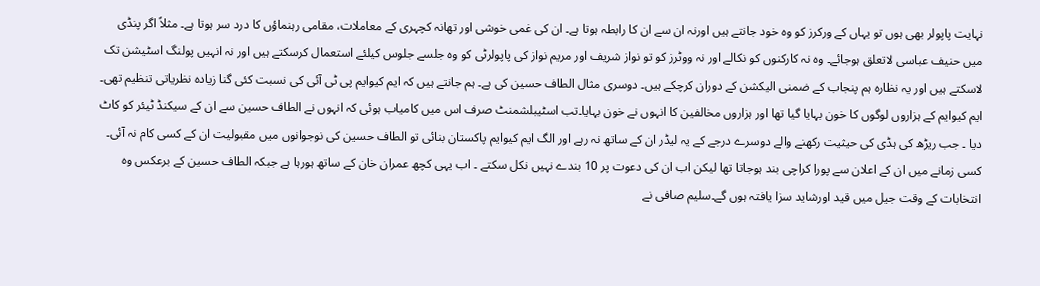نہایت پاپولر بھی ہوں تو یہاں کے ورکرز کو وہ خود جانتے ہیں اورنہ ان سے ان کا رابطہ ہوتا ہے۔ ان کی غمی خوشی اور تھانہ کچہری کے معاملات، مقامی رہنماؤں کا درد سر ہوتا ہے۔ مثلاً اگر پنڈی میں حنیف عباسی لاتعلق ہوجائے۔ وہ نہ کارکنوں کو نکالے اور نہ ووٹرز کو تو نواز شریف اور مریم نواز کی پاپولرٹی کو وہ جلسے جلوس کیلئے استعمال کرسکتے ہیں اور نہ انہیں پولنگ اسٹیشن تک لاسکتے ہیں اور یہ نظارہ ہم پنجاب کے ضمنی الیکشن کے دوران کرچکے ہیں۔ دوسری مثال الطاف حسین کی ہے۔ ہم جانتے ہیں کہ ایم کیوایم پی ٹی آئی کی نسبت کئی گنا زیادہ نظریاتی تنظیم تھی۔ ایم کیوایم کے ہزاروں لوگوں کا خون بہایا گیا تھا اور ہزاروں مخالفین کا انہوں نے خون بہایا۔تب اسٹیبلشمنٹ صرف اس میں کامیاب ہوئی کہ انہوں نے الطاف حسین سے ان کے سیکنڈ ٹیئر کو کاٹ دیا ۔ جب ریڑھ کی ہڈی کی حیثیت رکھنے والے دوسرے درجے کے یہ لیڈر ان کے ساتھ نہ رہے اور الگ ایم کیوایم پاکستان بنائی تو الطاف حسین کی نوجوانوں میں مقبولیت ان کے کسی کام نہ آئی۔
کسی زمانے میں ان کے اعلان سے پورا کراچی بند ہوجاتا تھا لیکن اب ان کی دعوت پر 10 بندے نہیں نکل سکتے ۔ اب یہی کچھ عمران خان کے ساتھ ہورہا ہے جبکہ الطاف حسین کے برعکس وہ انتخابات کے وقت جیل میں قید اورشاید سزا یافتہ ہوں گے۔سلیم صافی نے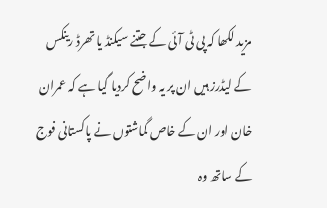مزید لکھا کہ پی ٹی آئی کے جتنے سیکنڈ یا تھرڈ رینکس کے لیڈرز ہیں ان پر یہ واضح کردیا گیا ہے کہ عمران خان اور ان کے خاص گماشتوں نے پاکستانی فوج کے ساتھ وہ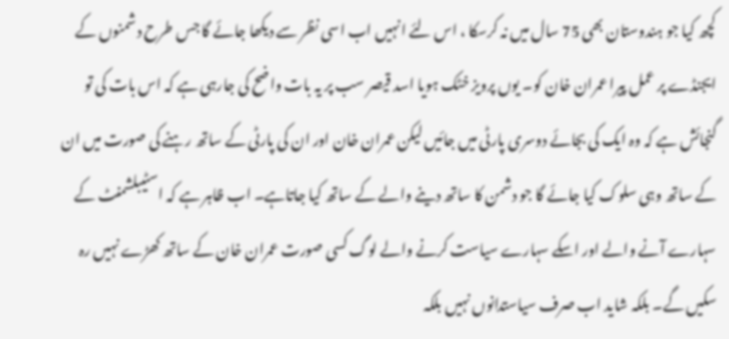کچھ کیا جو ہندوستان بھی 75 سال میں نہ کرسکا ، اس لئے انہیں اب اسی نظر سے دیکھا جائے گا جس طرح دشمنوں کے ایجنڈے پر عمل پیرا عمران خان کو۔ یوں پرویز خٹک ہویا اسد قیصر سب پر یہ بات واضح کی جارہی ہے کہ اس بات کی تو گنجائش ہے کہ وہ ایک کی بجائے دوسری پارٹی میں جائیں لیکن عمران خان اور ان کی پارٹی کے ساتھ رہنے کی صورت میں ان کے ساتھ وہی سلوک کیا جائے گا جو دشمن کا ساتھ دینے والے کے ساتھ کیا جاتاہے۔ اب ظاہر ہے کہ اسٹیبلشمنٹ کے سہارے آنے والے اور اسکے سہارے سیاست کرنے والے لوگ کسی صورت عمران خان کے ساتھ کھڑے نہیں رہ سکیں گے۔ بلکہ شاید اب صرف سیاستدانوں نہیں بلکہ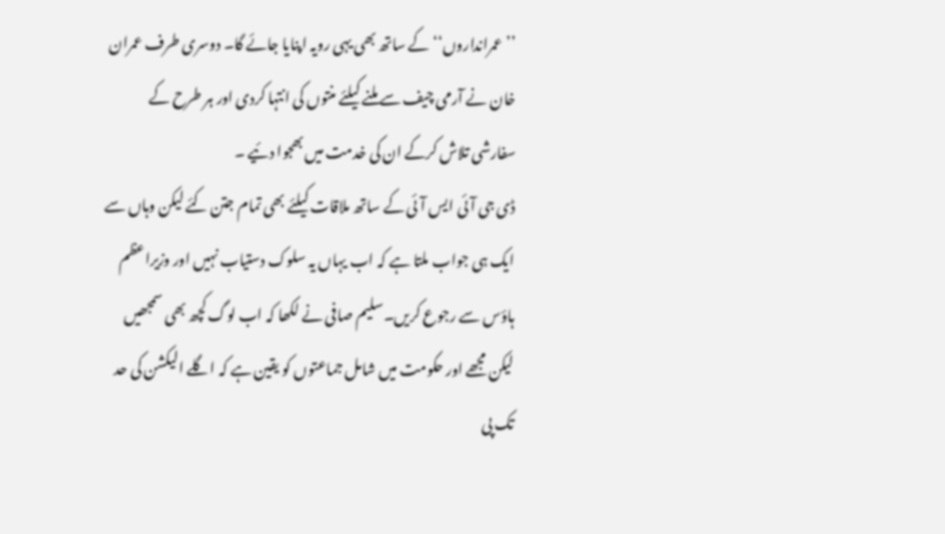’’عمرانداروں‘‘ کے ساتھ بھی یہی رویہ اپنایا جائے گا۔ دوسری طرف عمران خان نے آرمی چیف سے ملنے کیلئے منتوں کی انتہا کردی اور ہر طرح کے سفارشی تلاش کرکے ان کی خدمت میں بھجوا دئیے ۔
ڈی جی آئی ایس آئی کے ساتھ ملاقات کیلئے بھی تمام جتن کئے لیکن وہاں سے ایک ہی جواب ملتا ہے کہ اب یہاں یہ سلوک دستیاب نہیں اور وزیراعظم ہاؤس سے رجوع کریں۔سلیم صافی نے لکھا کہ اب لوگ کچھ بھی سمجھیں لیکن مجھے اور حکومت میں شامل جماعتوں کو یقین ہے کہ اگلے الیکشن کی حد تک پی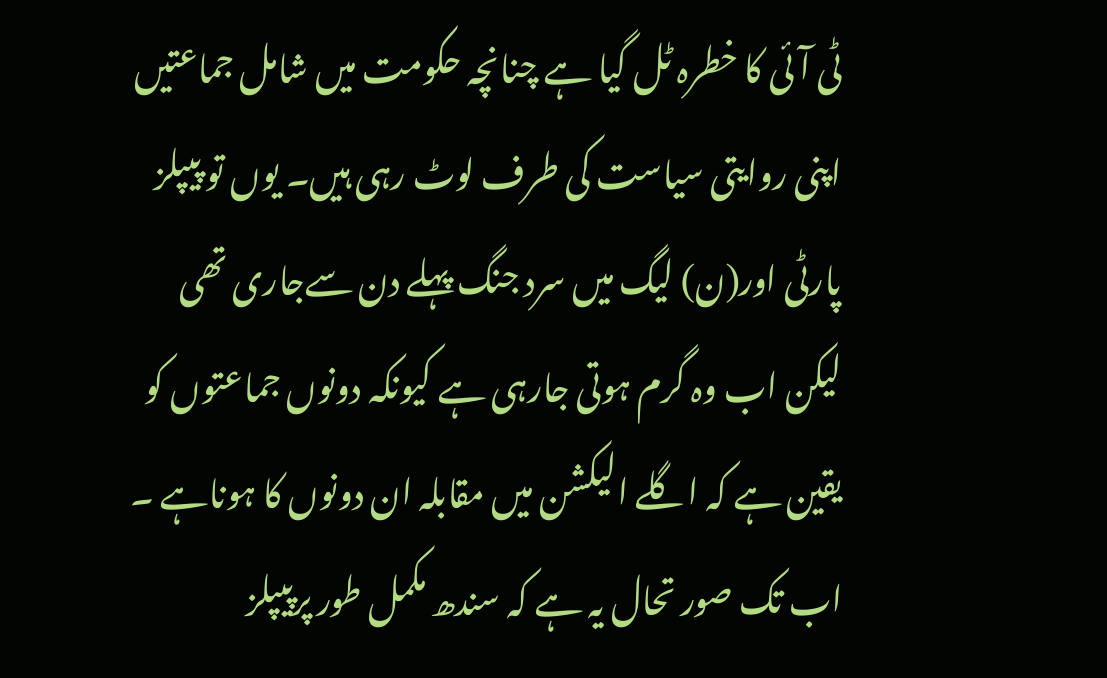ٹی آئی کا خطرہ ٹل گیا ہے چنانچہ حکومت میں شامل جماعتیں اپنی روایتی سیاست کی طرف لوٹ رہی ہیں۔ یوں تو پیپلز پارٹی اور(ن) لیگ میں سرد جنگ پہلے دن سےجاری تھی لیکن اب وہ گرم ہوتی جارہی ہے کیونکہ دونوں جماعتوں کو یقین ہے کہ اگلے الیکشن میں مقابلہ ان دونوں کا ہوناہے ۔ اب تک صور تحال یہ ہے کہ سندھ مکمل طور پرپیپلز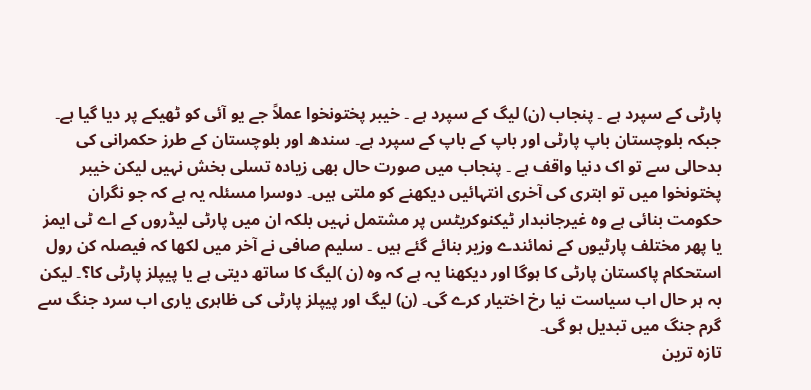پارٹی کے سپرد ہے ۔ پنجاب (ن) لیگ کے سپرد ہے ۔ خیبر پختونخوا عملاً جے یو آئی کو ٹھیکے پر دیا گیا ہے۔ جبکہ بلوچستان باپ پارٹی اور باپ کے باپ کے سپرد ہے۔ سندھ اور بلوچستان کے طرز حکمرانی کی بدحالی سے تو اک دنیا واقف ہے ۔ پنجاب میں صورت حال بھی زیادہ تسلی بخش نہیں لیکن خیبر پختونخوا میں تو ابتری کی آخری انتہائیں دیکھنے کو ملتی ہیں۔ دوسرا مسئلہ یہ ہے کہ جو نگران حکومت بنائی ہے وہ غیرجانبدار ٹیکنوکریٹس پر مشتمل نہیں بلکہ ان میں پارٹی لیڈروں کے اے ٹی ایمز یا پھر مختلف پارٹیوں کے نمائندے وزیر بنائے گئے ہیں ۔ سلیم صافی نے آخر میں لکھا کہ فیصلہ کن رول استحکام پاکستان پارٹی کا ہوگا اور دیکھنا یہ ہے کہ وہ (ن )لیگ کا ساتھ دیتی ہے یا پیپلز پارٹی کا؟۔ لیکن بہ ہر حال اب سیاست نیا رخ اختیار کرے گی۔ (ن) لیگ اور پیپلز پارٹی کی ظاہری یاری اب سرد جنگ سے گرم جنگ میں تبدیل ہو گی۔
تازہ ترین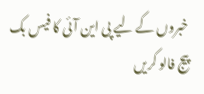خبروں کے لیے پی این آئی کا فیس بک پیج فالو کریں